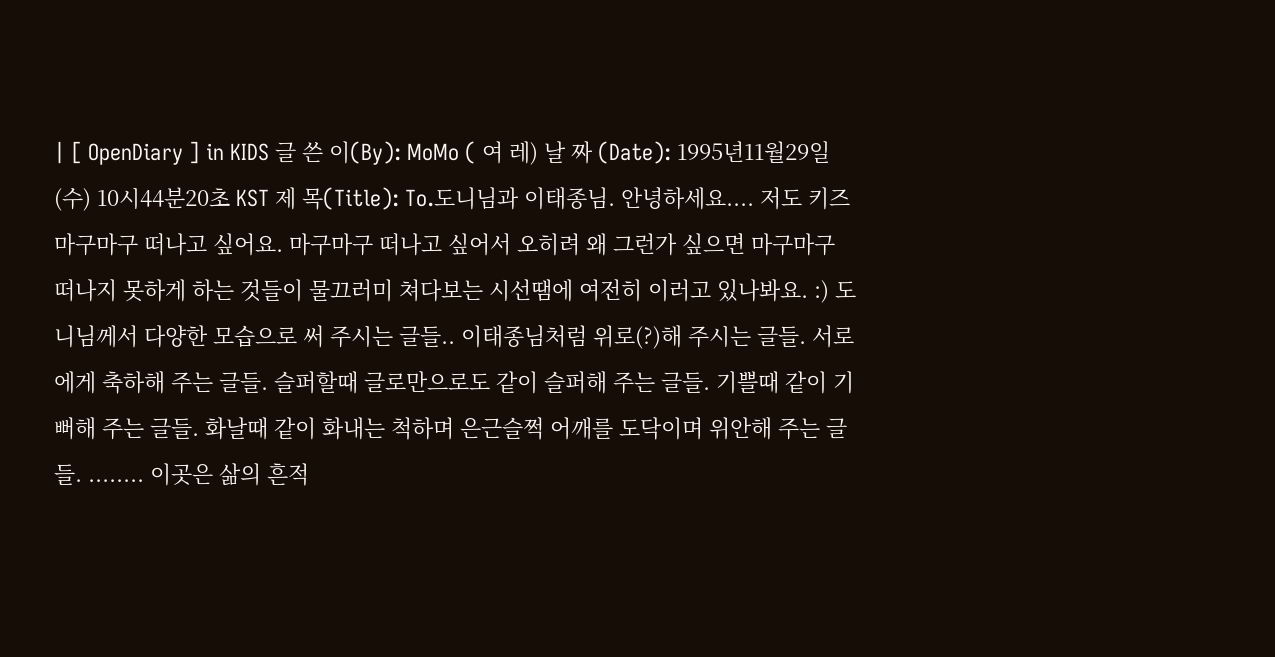| [ OpenDiary ] in KIDS 글 쓴 이(By): MoMo ( 여 레) 날 짜 (Date): 1995년11월29일(수) 10시44분20초 KST 제 목(Title): To.도니님과 이태종님. 안녕하세요.... 저도 키즈 마구마구 떠나고 싶어요. 마구마구 떠나고 싶어서 오히려 왜 그런가 싶으면 마구마구 떠나지 못하게 하는 것들이 물끄러미 쳐다보는 시선땜에 여전히 이러고 있나봐요. :) 도니님께서 다양한 모습으로 써 주시는 글들.. 이태종님처럼 위로(?)해 주시는 글들. 서로에게 축하해 주는 글들. 슬퍼할때 글로만으로도 같이 슬퍼해 주는 글들. 기쁠때 같이 기뻐해 주는 글들. 화날때 같이 화내는 척하며 은근슬쩍 어깨를 도닥이며 위안해 주는 글들. ........ 이곳은 삶의 흔적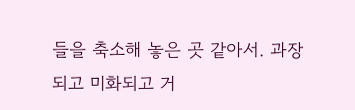들을 축소해 놓은 곳 같아서. 과장되고 미화되고 거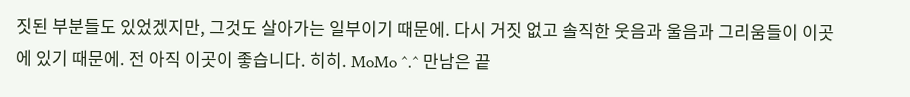짓된 부분들도 있었겠지만, 그것도 살아가는 일부이기 때문에. 다시 거짓 없고 솔직한 웃음과 울음과 그리움들이 이곳에 있기 때문에. 전 아직 이곳이 좋습니다. 히히. MoMo ^.^ 만남은 끝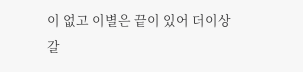이 없고 이별은 끝이 있어 더이상 갈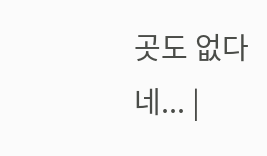곳도 없다네... |